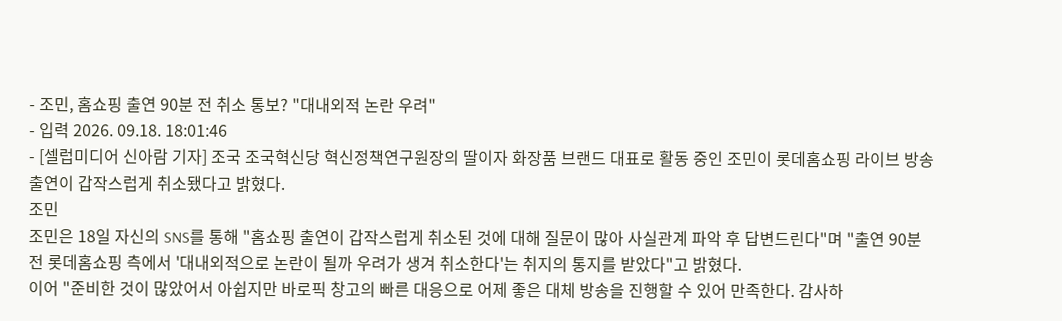- 조민, 홈쇼핑 출연 90분 전 취소 통보? "대내외적 논란 우려"
- 입력 2026. 09.18. 18:01:46
- [셀럽미디어 신아람 기자] 조국 조국혁신당 혁신정책연구원장의 딸이자 화장품 브랜드 대표로 활동 중인 조민이 롯데홈쇼핑 라이브 방송 출연이 갑작스럽게 취소됐다고 밝혔다.
조민
조민은 18일 자신의 SNS를 통해 "홈쇼핑 출연이 갑작스럽게 취소된 것에 대해 질문이 많아 사실관계 파악 후 답변드린다"며 "출연 90분 전 롯데홈쇼핑 측에서 '대내외적으로 논란이 될까 우려가 생겨 취소한다'는 취지의 통지를 받았다"고 밝혔다.
이어 "준비한 것이 많았어서 아쉽지만 바로픽 창고의 빠른 대응으로 어제 좋은 대체 방송을 진행할 수 있어 만족한다. 감사하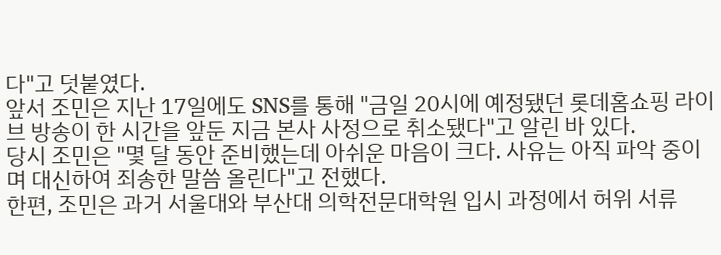다"고 덧붙였다.
앞서 조민은 지난 17일에도 SNS를 통해 "금일 20시에 예정됐던 롯데홈쇼핑 라이브 방송이 한 시간을 앞둔 지금 본사 사정으로 취소됐다"고 알린 바 있다.
당시 조민은 "몇 달 동안 준비했는데 아쉬운 마음이 크다. 사유는 아직 파악 중이며 대신하여 죄송한 말씀 올린다"고 전했다.
한편, 조민은 과거 서울대와 부산대 의학전문대학원 입시 과정에서 허위 서류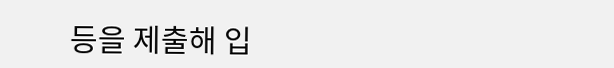등을 제출해 입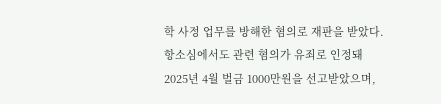학 사정 업무를 방해한 혐의로 재판을 받았다. 항소심에서도 관련 혐의가 유죄로 인정돼 2025년 4월 벌금 1000만원을 선고받았으며,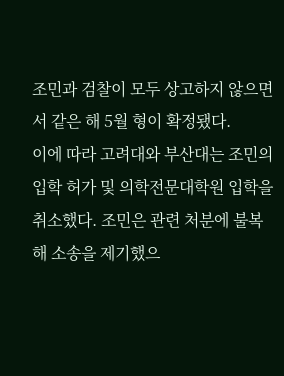조민과 검찰이 모두 상고하지 않으면서 같은 해 5월 형이 확정됐다.
이에 따라 고려대와 부산대는 조민의 입학 허가 및 의학전문대학원 입학을 취소했다. 조민은 관련 처분에 불복해 소송을 제기했으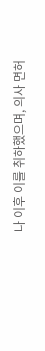나 이후 이를 취하했으며, 의사 면허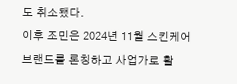도 취소됐다.
이후 조민은 2024년 11월 스킨케어 브랜드를 론칭하고 사업가로 활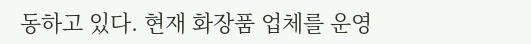동하고 있다. 현재 화장품 업체를 운영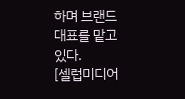하며 브랜드 대표를 맡고 있다.
[셀럽미디어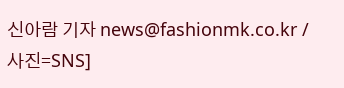신아람 기자 news@fashionmk.co.kr / 사진=SNS]